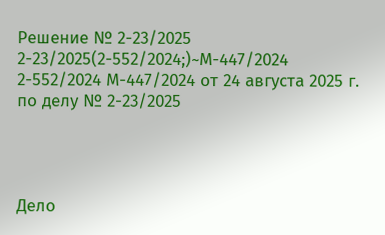Решение № 2-23/2025 2-23/2025(2-552/2024;)~М-447/2024 2-552/2024 М-447/2024 от 24 августа 2025 г. по делу № 2-23/2025




Дело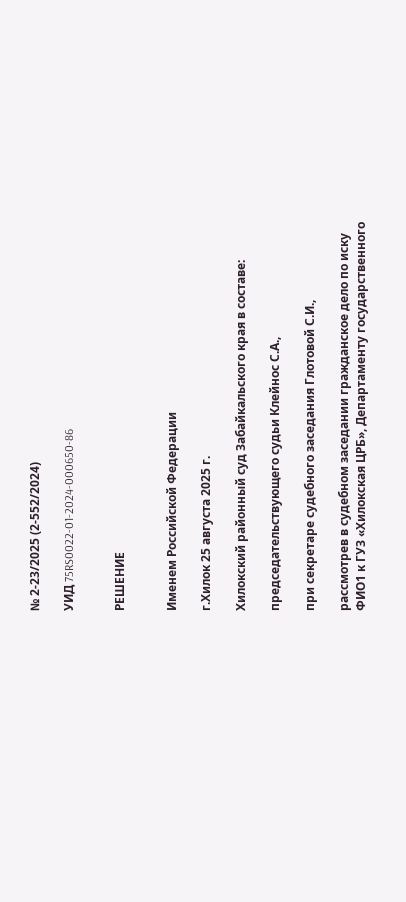№ 2-23/2025 (2-552/2024)

УИД 75RS0022-01-2024-000650-86


РЕШЕНИЕ


Именем Российской Федерации

г.Хилок 25 августа 2025 г.

Хилокский районный суд Забайкальского края в составе:

председательствующего судьи Клейнос С.А.,

при секретаре судебного заседания Глотовой С.И.,

рассмотрев в судебном заседании гражданское дело по иску ФИО1 к ГУЗ «Хилокская ЦРБ», Департаменту государственного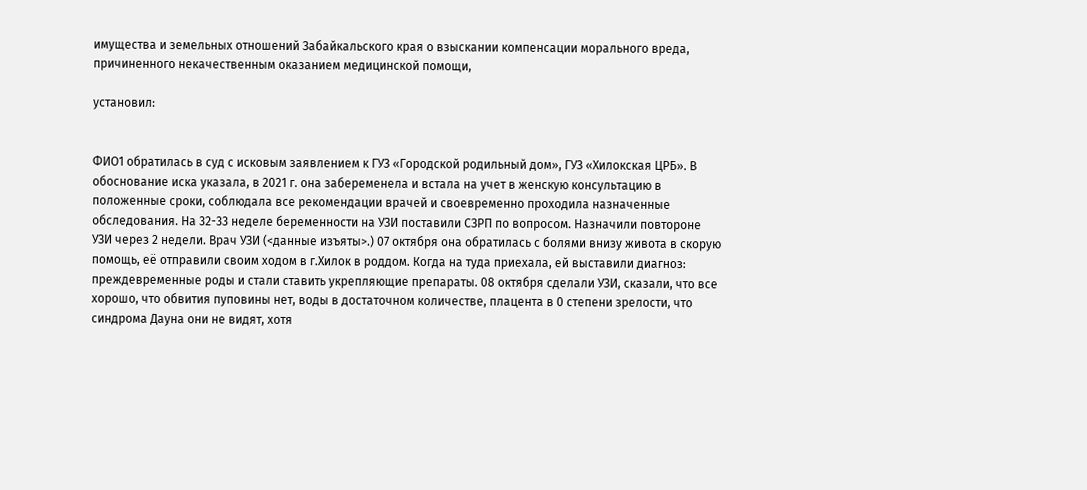имущества и земельных отношений Забайкальского края о взыскании компенсации морального вреда, причиненного некачественным оказанием медицинской помощи,

установил:


ФИО1 обратилась в суд с исковым заявлением к ГУЗ «Городской родильный дом», ГУЗ «Хилокская ЦРБ». В обоснование иска указала, в 2021 г. она забеременела и встала на учет в женскую консультацию в положенные сроки, соблюдала все рекомендации врачей и своевременно проходила назначенные обследования. На 32-33 неделе беременности на УЗИ поставили СЗРП по вопросом. Назначили повтороне УЗИ через 2 недели. Врач УЗИ (<данные изъяты>.) 07 октября она обратилась с болями внизу живота в скорую помощь, её отправили своим ходом в г.Хилок в роддом. Когда на туда приехала, ей выставили диагноз: преждевременные роды и стали ставить укрепляющие препараты. 08 октября сделали УЗИ, сказали, что все хорошо, что обвития пуповины нет, воды в достаточном количестве, плацента в 0 степени зрелости, что синдрома Дауна они не видят, хотя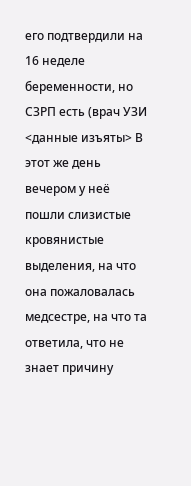его подтвердили на 16 неделе беременности, но СЗРП есть (врач УЗИ <данные изъяты> В этот же день вечером у неё пошли слизистые кровянистые выделения, на что она пожаловалась медсестре, на что та ответила, что не знает причину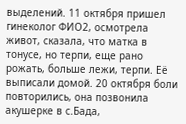выделений. 11 октября пришел гинеколог ФИО2, осмотрела живот, сказала, что матка в тонусе, но терпи, еще рано рожать, больше лежи, терпи. Её выписали домой. 20 октября боли повторились, она позвонила акушерке в с.Бада,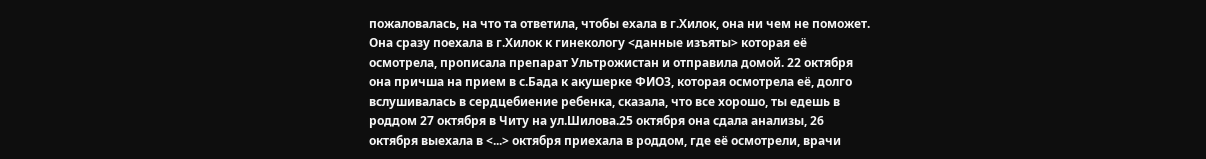пожаловалась, на что та ответила, чтобы ехала в г.Хилок, она ни чем не поможет. Она сразу поехала в г.Хилок к гинекологу <данные изъяты> которая её осмотрела, прописала препарат Ультрожистан и отправила домой. 22 октября она причша на прием в с.Бада к акушерке ФИО3, которая осмотрела её, долго вслушивалась в сердцебиение ребенка, сказала, что все хорошо, ты едешь в роддом 27 октября в Читу на ул.Шилова.25 октября она сдала анализы, 26 октября выехала в <...> октября приехала в роддом, где её осмотрели, врачи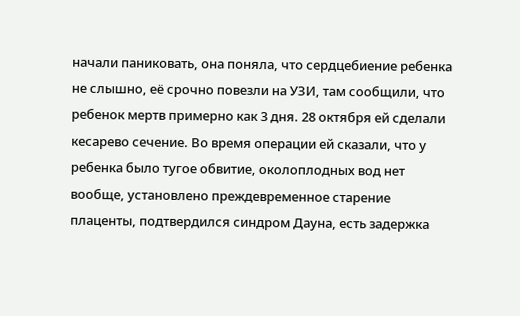начали паниковать, она поняла, что сердцебиение ребенка не слышно, её срочно повезли на УЗИ, там сообщили, что ребенок мертв примерно как 3 дня. 28 октября ей сделали кесарево сечение. Во время операции ей сказали, что у ребенка было тугое обвитие, околоплодных вод нет вообще, установлено преждевременное старение плаценты, подтвердился синдром Дауна, есть задержка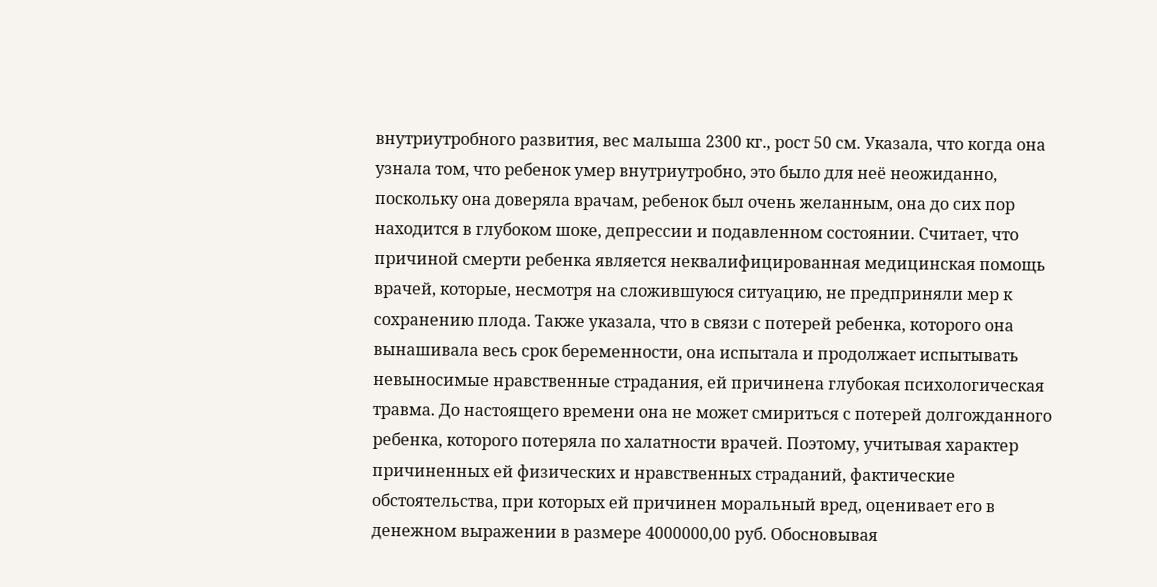внутриутробного развития, вес малыша 2300 кг., рост 50 см. Указала, что когда она узнала том, что ребенок умер внутриутробно, это было для неё неожиданно, поскольку она доверяла врачам, ребенок был очень желанным, она до сих пор находится в глубоком шоке, депрессии и подавленном состоянии. Считает, что причиной смерти ребенка является неквалифицированная медицинская помощь врачей, которые, несмотря на сложившуюся ситуацию, не предприняли мер к сохранению плода. Также указала, что в связи с потерей ребенка, которого она вынашивала весь срок беременности, она испытала и продолжает испытывать невыносимые нравственные страдания, ей причинена глубокая психологическая травма. До настоящего времени она не может смириться с потерей долгожданного ребенка, которого потеряла по халатности врачей. Поэтому, учитывая характер причиненных ей физических и нравственных страданий, фактические обстоятельства, при которых ей причинен моральный вред, оценивает его в денежном выражении в размере 4000000,00 руб. Обосновывая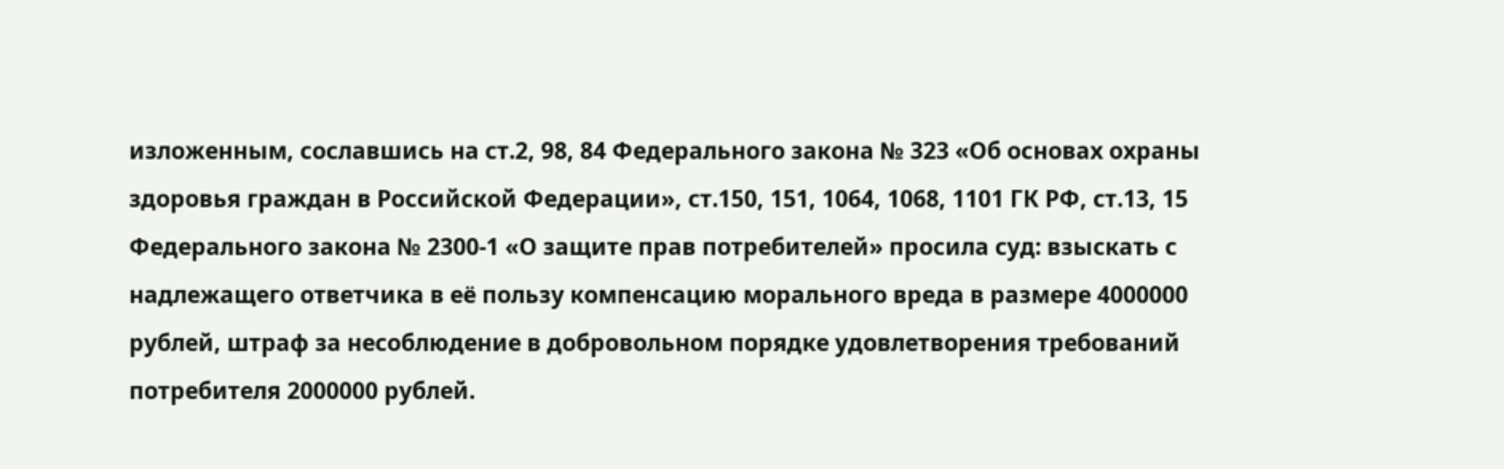изложенным, сославшись на ст.2, 98, 84 Федерального закона № 323 «Об основах охраны здоровья граждан в Российской Федерации», ст.150, 151, 1064, 1068, 1101 ГК РФ, ст.13, 15 Федерального закона № 2300-1 «О защите прав потребителей» просила суд: взыскать с надлежащего ответчика в её пользу компенсацию морального вреда в размере 4000000 рублей, штраф за несоблюдение в добровольном порядке удовлетворения требований потребителя 2000000 рублей.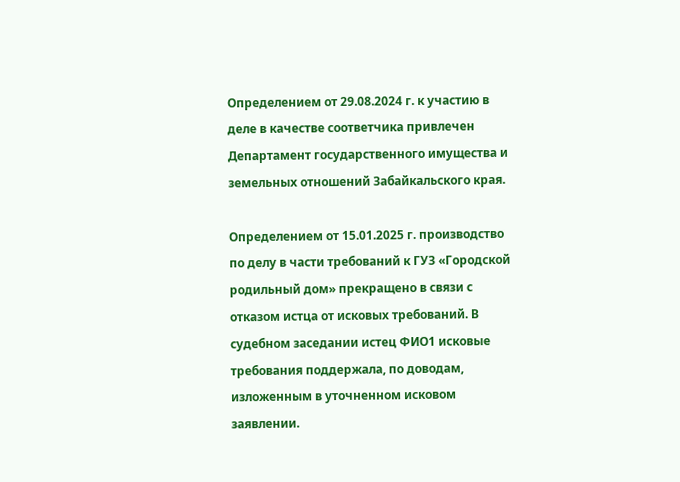Определением от 29.08.2024 г. к участию в деле в качестве соответчика привлечен Департамент государственного имущества и земельных отношений Забайкальского края.

Определением от 15.01.2025 г. производство по делу в части требований к ГУЗ «Городской родильный дом» прекращено в связи с отказом истца от исковых требований. В судебном заседании истец ФИО1 исковые требования поддержала, по доводам, изложенным в уточненном исковом заявлении.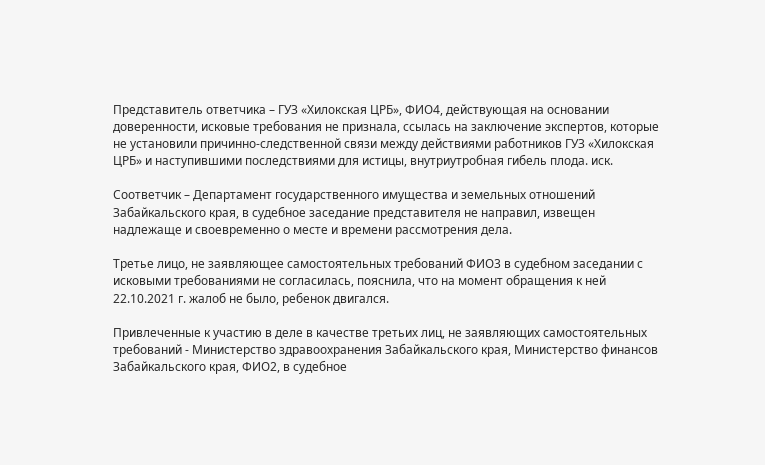Представитель ответчика – ГУЗ «Хилокская ЦРБ», ФИО4, действующая на основании доверенности, исковые требования не признала, ссылась на заключение экспертов, которые не установили причинно-следственной связи между действиями работников ГУЗ «Хилокская ЦРБ» и наступившими последствиями для истицы, внутриутробная гибель плода. иск.

Соответчик – Департамент государственного имущества и земельных отношений Забайкальского края, в судебное заседание представителя не направил, извещен надлежаще и своевременно о месте и времени рассмотрения дела.

Третье лицо, не заявляющее самостоятельных требований ФИО3 в судебном заседании с исковыми требованиями не согласилась, пояснила, что на момент обращения к ней 22.10.2021 г. жалоб не было, ребенок двигался.

Привлеченные к участию в деле в качестве третьих лиц, не заявляющих самостоятельных требований - Министерство здравоохранения Забайкальского края, Министерство финансов Забайкальского края, ФИО2, в судебное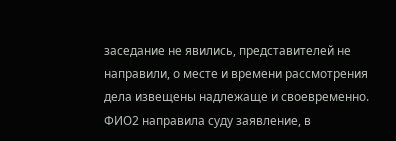заседание не явились, представителей не направили, о месте и времени рассмотрения дела извещены надлежаще и своевременно. ФИО2 направила суду заявление, в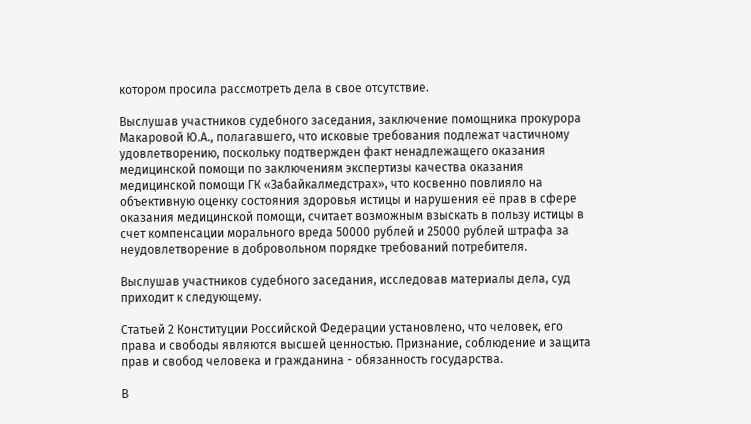котором просила рассмотреть дела в свое отсутствие.

Выслушав участников судебного заседания, заключение помощника прокурора Макаровой Ю.А., полагавшего, что исковые требования подлежат частичному удовлетворению, поскольку подтвержден факт ненадлежащего оказания медицинской помощи по заключениям экспертизы качества оказания медицинской помощи ГК «Забайкалмедстрах», что косвенно повлияло на объективную оценку состояния здоровья истицы и нарушения её прав в сфере оказания медицинской помощи, считает возможным взыскать в пользу истицы в счет компенсации морального вреда 50000 рублей и 25000 рублей штрафа за неудовлетворение в добровольном порядке требований потребителя.

Выслушав участников судебного заседания, исследовав материалы дела, суд приходит к следующему.

Статьей 2 Конституции Российской Федерации установлено, что человек, его права и свободы являются высшей ценностью. Признание, соблюдение и защита прав и свобод человека и гражданина - обязанность государства.

В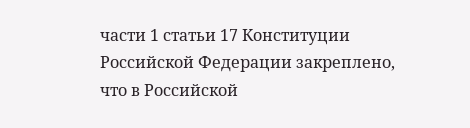части 1 статьи 17 Конституции Российской Федерации закреплено, что в Российской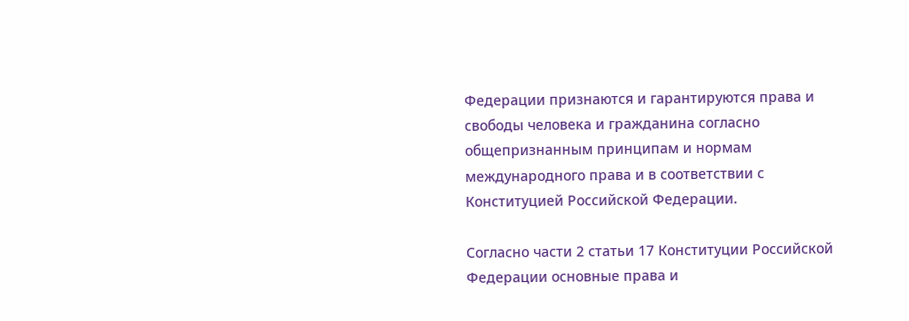Федерации признаются и гарантируются права и свободы человека и гражданина согласно общепризнанным принципам и нормам международного права и в соответствии с Конституцией Российской Федерации.

Согласно части 2 статьи 17 Конституции Российской Федерации основные права и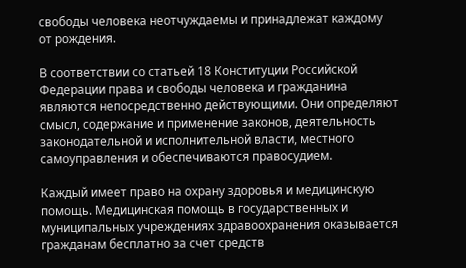свободы человека неотчуждаемы и принадлежат каждому от рождения.

В соответствии со статьей 18 Конституции Российской Федерации права и свободы человека и гражданина являются непосредственно действующими. Они определяют смысл, содержание и применение законов, деятельность законодательной и исполнительной власти, местного самоуправления и обеспечиваются правосудием.

Каждый имеет право на охрану здоровья и медицинскую помощь. Медицинская помощь в государственных и муниципальных учреждениях здравоохранения оказывается гражданам бесплатно за счет средств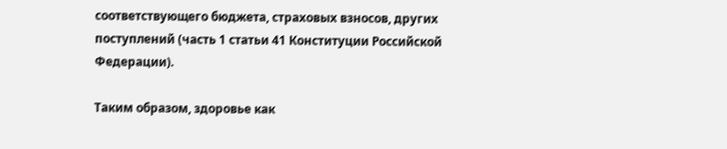соответствующего бюджета, страховых взносов, других поступлений (часть 1 статьи 41 Конституции Российской Федерации).

Таким образом, здоровье как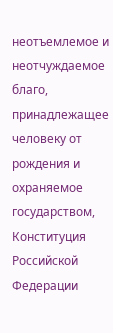неотъемлемое и неотчуждаемое благо, принадлежащее человеку от рождения и охраняемое государством, Конституция Российской Федерации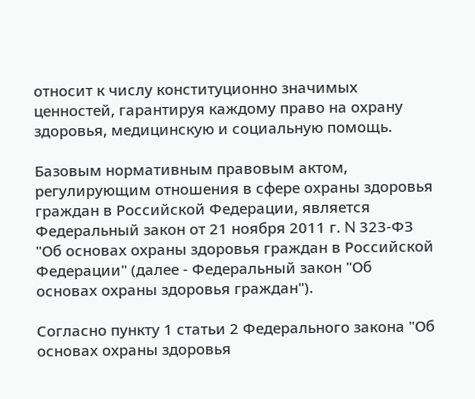относит к числу конституционно значимых ценностей, гарантируя каждому право на охрану здоровья, медицинскую и социальную помощь.

Базовым нормативным правовым актом, регулирующим отношения в сфере охраны здоровья граждан в Российской Федерации, является Федеральный закон от 21 ноября 2011 г. N 323-ФЗ "Об основах охраны здоровья граждан в Российской Федерации" (далее - Федеральный закон "Об основах охраны здоровья граждан").

Согласно пункту 1 статьи 2 Федерального закона "Об основах охраны здоровья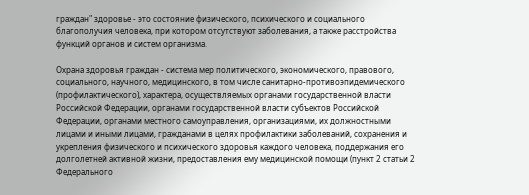граждан" здоровье - это состояние физического, психического и социального благополучия человека, при котором отсутствуют заболевания, а также расстройства функций органов и систем организма.

Охрана здоровья граждан - система мер политического, экономического, правового, социального, научного, медицинского, в том числе санитарно-противоэпидемического (профилактического), характера, осуществляемых органами государственной власти Российской Федерации, органами государственной власти субъектов Российской Федерации, органами местного самоуправления, организациями, их должностными лицами и иными лицами, гражданами в целях профилактики заболеваний, сохранения и укрепления физического и психического здоровья каждого человека, поддержания его долголетней активной жизни, предоставления ему медицинской помощи (пункт 2 статьи 2 Федерального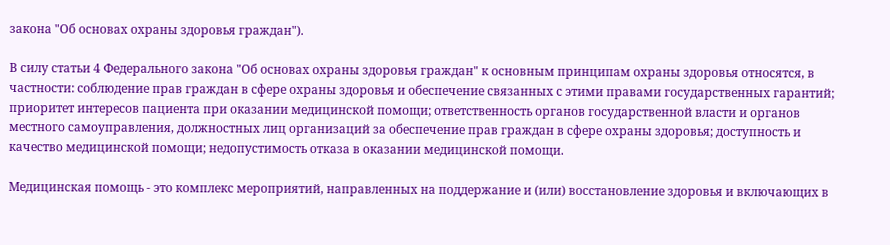закона "Об основах охраны здоровья граждан").

В силу статьи 4 Федерального закона "Об основах охраны здоровья граждан" к основным принципам охраны здоровья относятся, в частности: соблюдение прав граждан в сфере охраны здоровья и обеспечение связанных с этими правами государственных гарантий; приоритет интересов пациента при оказании медицинской помощи; ответственность органов государственной власти и органов местного самоуправления, должностных лиц организаций за обеспечение прав граждан в сфере охраны здоровья; доступность и качество медицинской помощи; недопустимость отказа в оказании медицинской помощи.

Медицинская помощь - это комплекс мероприятий, направленных на поддержание и (или) восстановление здоровья и включающих в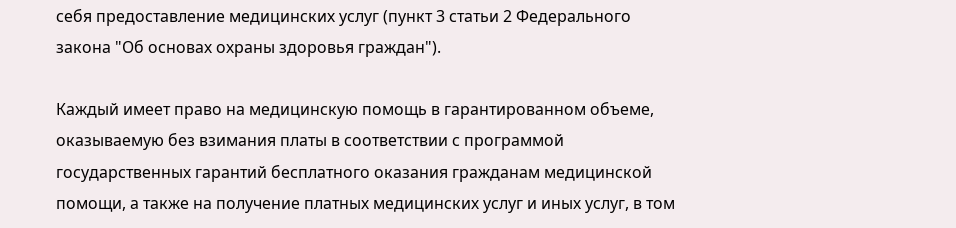себя предоставление медицинских услуг (пункт 3 статьи 2 Федерального закона "Об основах охраны здоровья граждан").

Каждый имеет право на медицинскую помощь в гарантированном объеме, оказываемую без взимания платы в соответствии с программой государственных гарантий бесплатного оказания гражданам медицинской помощи, а также на получение платных медицинских услуг и иных услуг, в том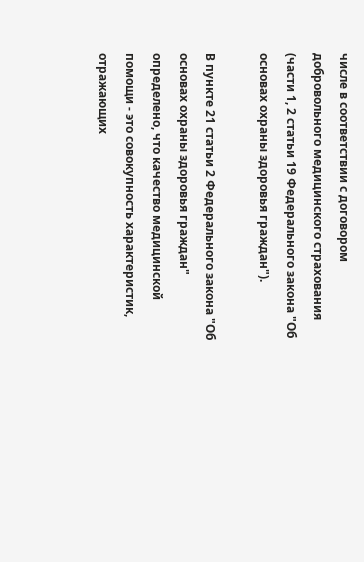числе в соответствии с договором добровольного медицинского страхования (части 1, 2 статьи 19 Федерального закона "Об основах охраны здоровья граждан").

В пункте 21 статьи 2 Федерального закона "Об основах охраны здоровья граждан" определено, что качество медицинской помощи - это совокупность характеристик, отражающих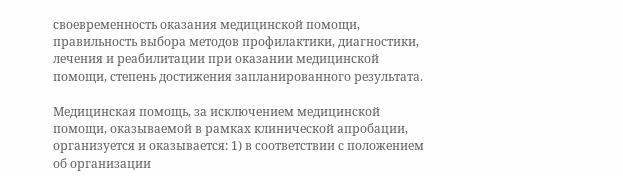своевременность оказания медицинской помощи, правильность выбора методов профилактики, диагностики, лечения и реабилитации при оказании медицинской помощи, степень достижения запланированного результата.

Медицинская помощь, за исключением медицинской помощи, оказываемой в рамках клинической апробации, организуется и оказывается: 1) в соответствии с положением об организации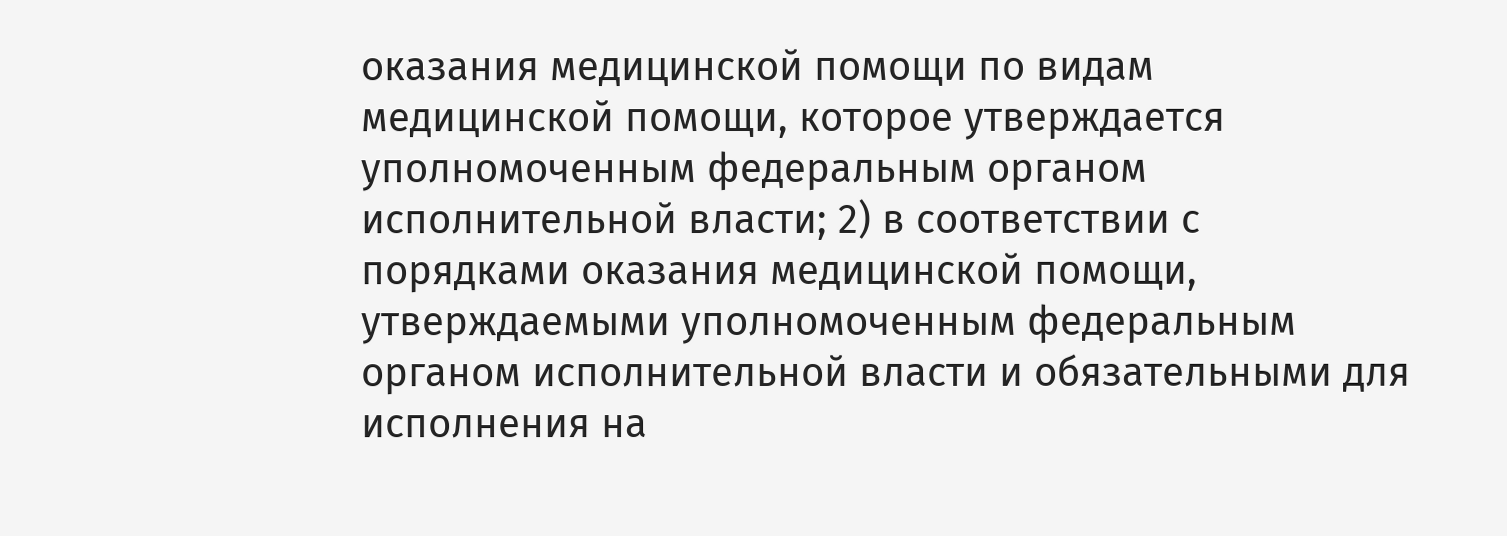оказания медицинской помощи по видам медицинской помощи, которое утверждается уполномоченным федеральным органом исполнительной власти; 2) в соответствии с порядками оказания медицинской помощи, утверждаемыми уполномоченным федеральным органом исполнительной власти и обязательными для исполнения на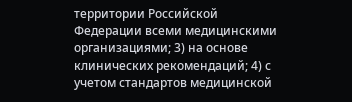территории Российской Федерации всеми медицинскими организациями; 3) на основе клинических рекомендаций; 4) с учетом стандартов медицинской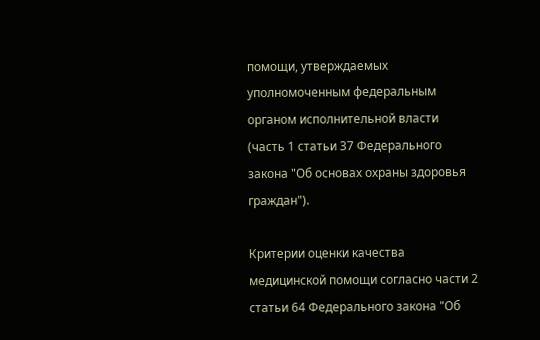помощи, утверждаемых уполномоченным федеральным органом исполнительной власти (часть 1 статьи 37 Федерального закона "Об основах охраны здоровья граждан").

Критерии оценки качества медицинской помощи согласно части 2 статьи 64 Федерального закона "Об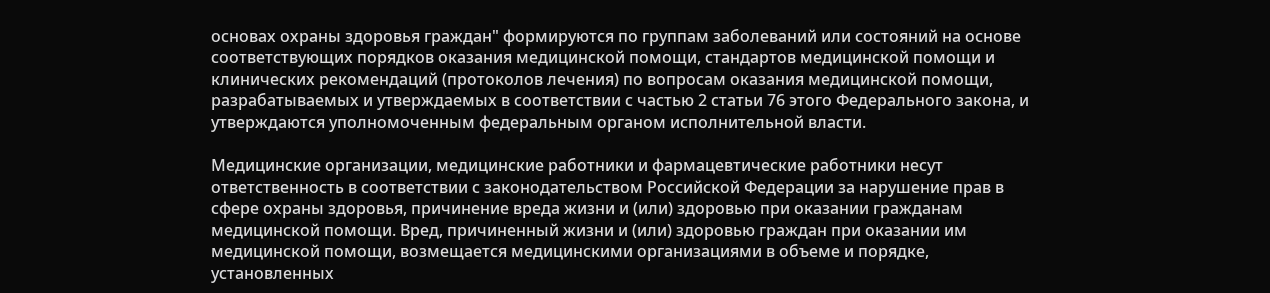основах охраны здоровья граждан" формируются по группам заболеваний или состояний на основе соответствующих порядков оказания медицинской помощи, стандартов медицинской помощи и клинических рекомендаций (протоколов лечения) по вопросам оказания медицинской помощи, разрабатываемых и утверждаемых в соответствии с частью 2 статьи 76 этого Федерального закона, и утверждаются уполномоченным федеральным органом исполнительной власти.

Медицинские организации, медицинские работники и фармацевтические работники несут ответственность в соответствии с законодательством Российской Федерации за нарушение прав в сфере охраны здоровья, причинение вреда жизни и (или) здоровью при оказании гражданам медицинской помощи. Вред, причиненный жизни и (или) здоровью граждан при оказании им медицинской помощи, возмещается медицинскими организациями в объеме и порядке, установленных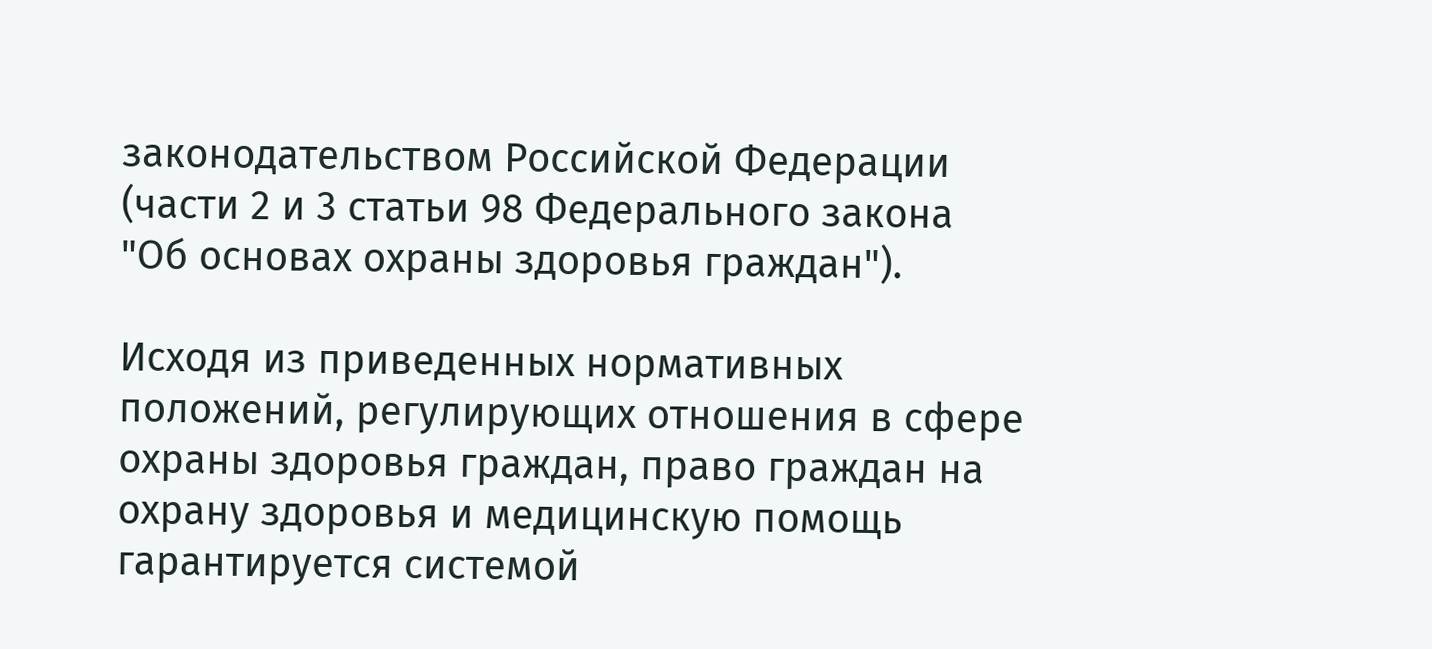законодательством Российской Федерации (части 2 и 3 статьи 98 Федерального закона "Об основах охраны здоровья граждан").

Исходя из приведенных нормативных положений, регулирующих отношения в сфере охраны здоровья граждан, право граждан на охрану здоровья и медицинскую помощь гарантируется системой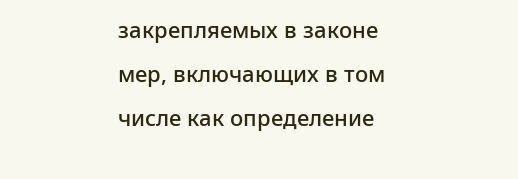закрепляемых в законе мер, включающих в том числе как определение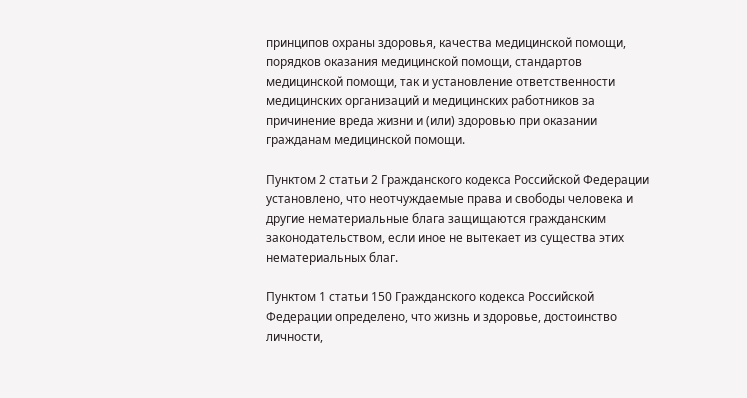принципов охраны здоровья, качества медицинской помощи, порядков оказания медицинской помощи, стандартов медицинской помощи, так и установление ответственности медицинских организаций и медицинских работников за причинение вреда жизни и (или) здоровью при оказании гражданам медицинской помощи.

Пунктом 2 статьи 2 Гражданского кодекса Российской Федерации установлено, что неотчуждаемые права и свободы человека и другие нематериальные блага защищаются гражданским законодательством, если иное не вытекает из существа этих нематериальных благ.

Пунктом 1 статьи 150 Гражданского кодекса Российской Федерации определено, что жизнь и здоровье, достоинство личности,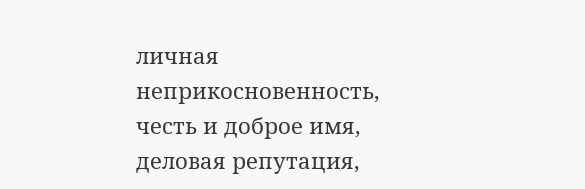личная неприкосновенность, честь и доброе имя, деловая репутация,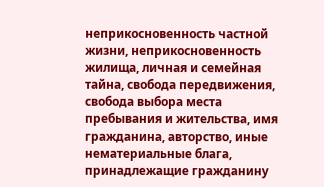неприкосновенность частной жизни, неприкосновенность жилища, личная и семейная тайна, свобода передвижения, свобода выбора места пребывания и жительства, имя гражданина, авторство, иные нематериальные блага, принадлежащие гражданину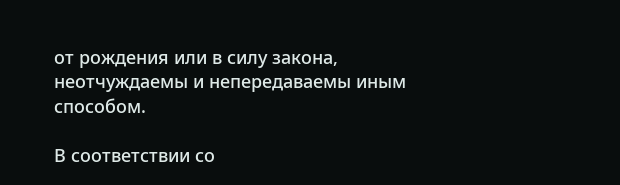от рождения или в силу закона, неотчуждаемы и непередаваемы иным способом.

В соответствии со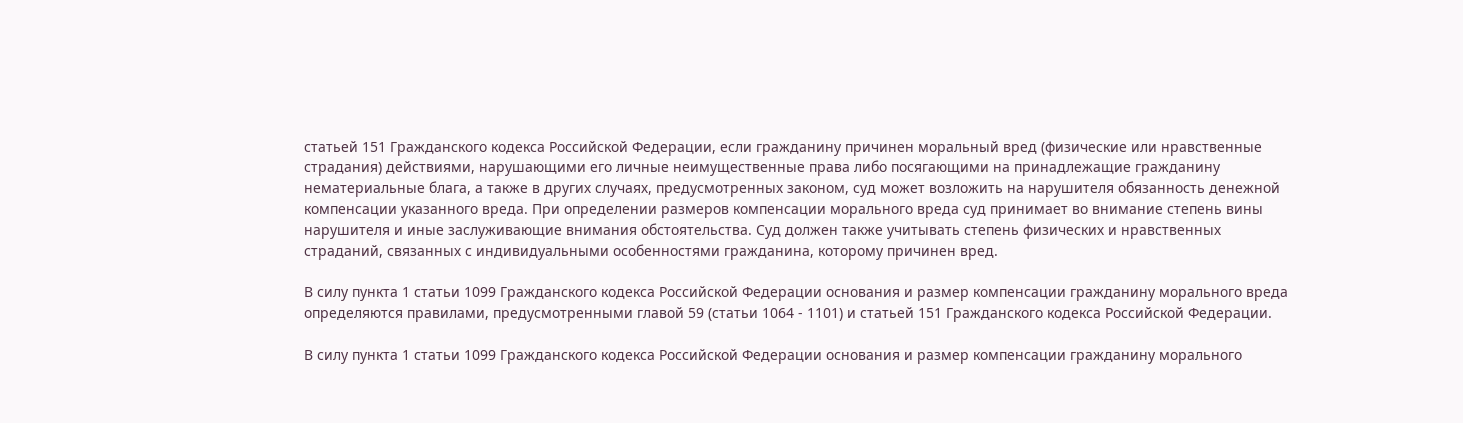статьей 151 Гражданского кодекса Российской Федерации, если гражданину причинен моральный вред (физические или нравственные страдания) действиями, нарушающими его личные неимущественные права либо посягающими на принадлежащие гражданину нематериальные блага, а также в других случаях, предусмотренных законом, суд может возложить на нарушителя обязанность денежной компенсации указанного вреда. При определении размеров компенсации морального вреда суд принимает во внимание степень вины нарушителя и иные заслуживающие внимания обстоятельства. Суд должен также учитывать степень физических и нравственных страданий, связанных с индивидуальными особенностями гражданина, которому причинен вред.

В силу пункта 1 статьи 1099 Гражданского кодекса Российской Федерации основания и размер компенсации гражданину морального вреда определяются правилами, предусмотренными главой 59 (статьи 1064 - 1101) и статьей 151 Гражданского кодекса Российской Федерации.

В силу пункта 1 статьи 1099 Гражданского кодекса Российской Федерации основания и размер компенсации гражданину морального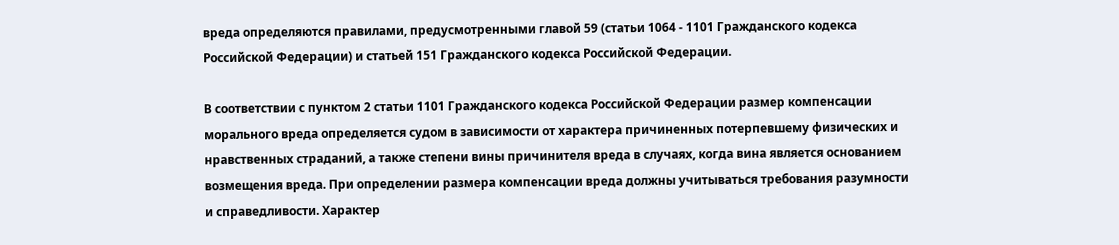вреда определяются правилами, предусмотренными главой 59 (статьи 1064 - 1101 Гражданского кодекса Российской Федерации) и статьей 151 Гражданского кодекса Российской Федерации.

В соответствии с пунктом 2 статьи 1101 Гражданского кодекса Российской Федерации размер компенсации морального вреда определяется судом в зависимости от характера причиненных потерпевшему физических и нравственных страданий, а также степени вины причинителя вреда в случаях, когда вина является основанием возмещения вреда. При определении размера компенсации вреда должны учитываться требования разумности и справедливости. Характер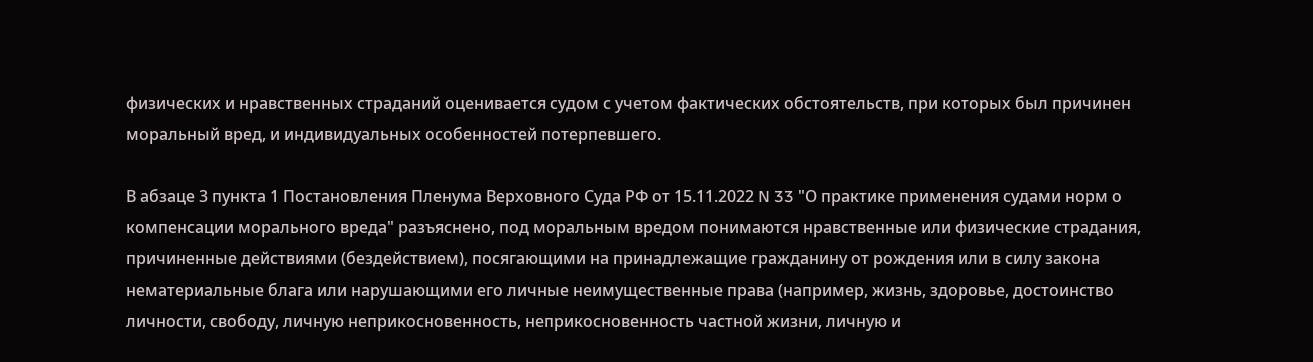физических и нравственных страданий оценивается судом с учетом фактических обстоятельств, при которых был причинен моральный вред, и индивидуальных особенностей потерпевшего.

В абзаце 3 пункта 1 Постановления Пленума Верховного Суда РФ от 15.11.2022 N 33 "О практике применения судами норм о компенсации морального вреда" разъяснено, под моральным вредом понимаются нравственные или физические страдания, причиненные действиями (бездействием), посягающими на принадлежащие гражданину от рождения или в силу закона нематериальные блага или нарушающими его личные неимущественные права (например, жизнь, здоровье, достоинство личности, свободу, личную неприкосновенность, неприкосновенность частной жизни, личную и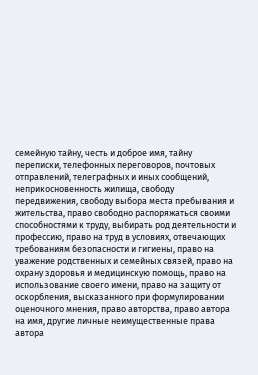семейную тайну, честь и доброе имя, тайну переписки, телефонных переговоров, почтовых отправлений, телеграфных и иных сообщений, неприкосновенность жилища, свободу передвижения, свободу выбора места пребывания и жительства, право свободно распоряжаться своими способностями к труду, выбирать род деятельности и профессию, право на труд в условиях, отвечающих требованиям безопасности и гигиены, право на уважение родственных и семейных связей, право на охрану здоровья и медицинскую помощь, право на использование своего имени, право на защиту от оскорбления, высказанного при формулировании оценочного мнения, право авторства, право автора на имя, другие личные неимущественные права автора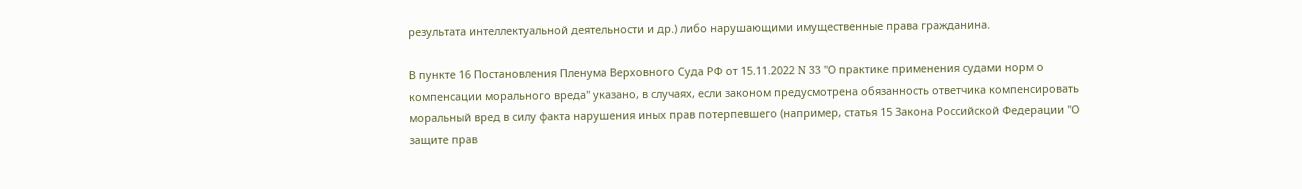результата интеллектуальной деятельности и др.) либо нарушающими имущественные права гражданина.

В пункте 16 Постановления Пленума Верховного Суда РФ от 15.11.2022 N 33 "О практике применения судами норм о компенсации морального вреда" указано, в случаях, если законом предусмотрена обязанность ответчика компенсировать моральный вред в силу факта нарушения иных прав потерпевшего (например, статья 15 Закона Российской Федерации "О защите прав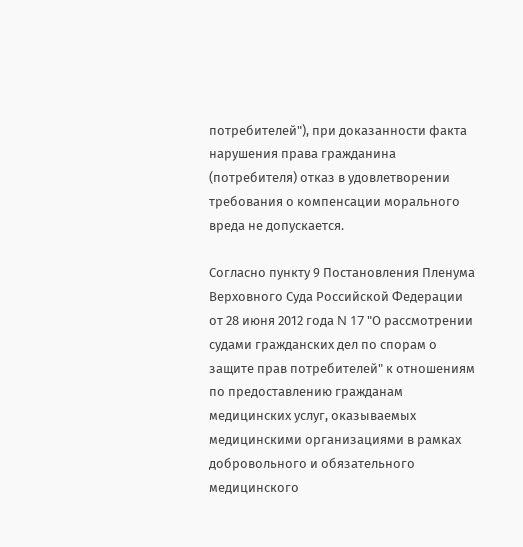потребителей"), при доказанности факта нарушения права гражданина (потребителя) отказ в удовлетворении требования о компенсации морального вреда не допускается.

Согласно пункту 9 Постановления Пленума Верховного Суда Российской Федерации от 28 июня 2012 года N 17 "О рассмотрении судами гражданских дел по спорам о защите прав потребителей" к отношениям по предоставлению гражданам медицинских услуг, оказываемых медицинскими организациями в рамках добровольного и обязательного медицинского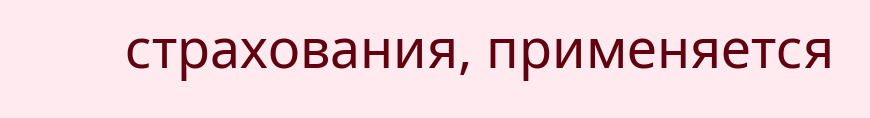страхования, применяется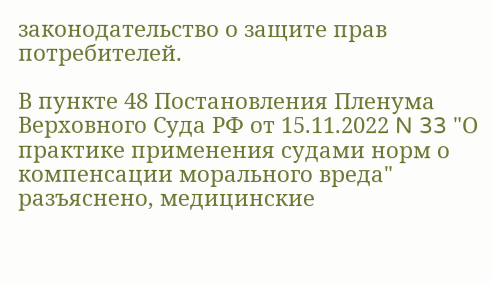законодательство о защите прав потребителей.

В пункте 48 Постановления Пленума Верховного Суда РФ от 15.11.2022 N 33 "О практике применения судами норм о компенсации морального вреда" разъяснено, медицинские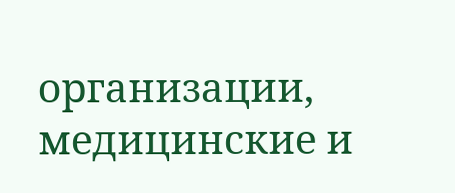организации, медицинские и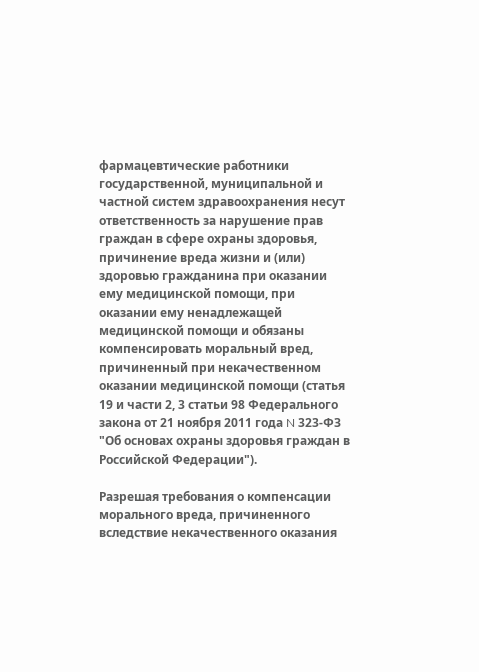фармацевтические работники государственной, муниципальной и частной систем здравоохранения несут ответственность за нарушение прав граждан в сфере охраны здоровья, причинение вреда жизни и (или) здоровью гражданина при оказании ему медицинской помощи, при оказании ему ненадлежащей медицинской помощи и обязаны компенсировать моральный вред, причиненный при некачественном оказании медицинской помощи (статья 19 и части 2, 3 статьи 98 Федерального закона от 21 ноября 2011 года N 323-ФЗ "Об основах охраны здоровья граждан в Российской Федерации").

Разрешая требования о компенсации морального вреда, причиненного вследствие некачественного оказания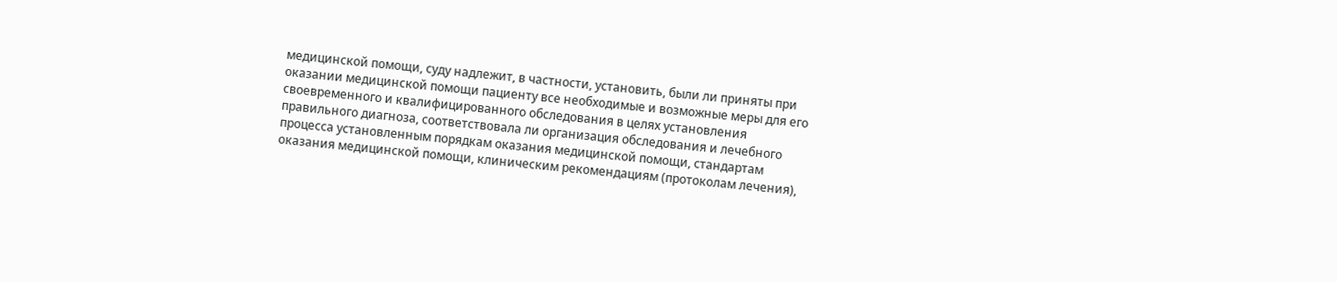медицинской помощи, суду надлежит, в частности, установить, были ли приняты при оказании медицинской помощи пациенту все необходимые и возможные меры для его своевременного и квалифицированного обследования в целях установления правильного диагноза, соответствовала ли организация обследования и лечебного процесса установленным порядкам оказания медицинской помощи, стандартам оказания медицинской помощи, клиническим рекомендациям (протоколам лечения),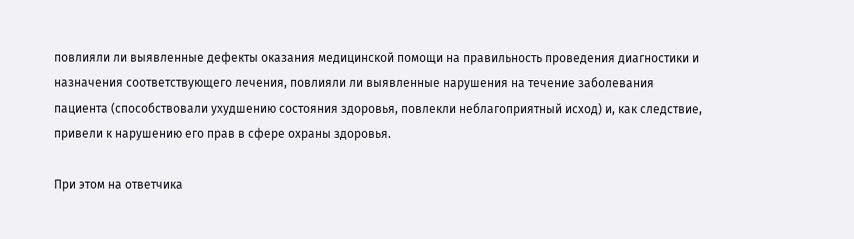повлияли ли выявленные дефекты оказания медицинской помощи на правильность проведения диагностики и назначения соответствующего лечения, повлияли ли выявленные нарушения на течение заболевания пациента (способствовали ухудшению состояния здоровья, повлекли неблагоприятный исход) и, как следствие, привели к нарушению его прав в сфере охраны здоровья.

При этом на ответчика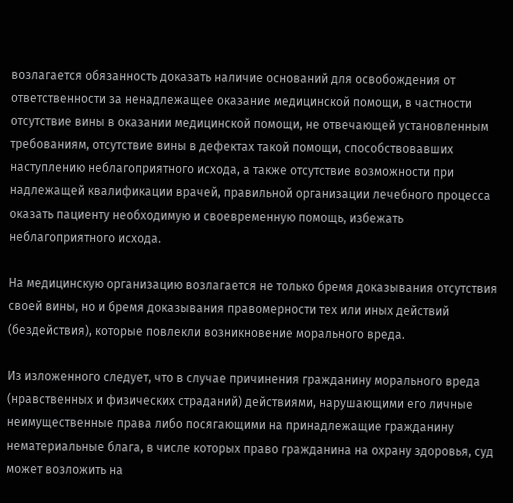возлагается обязанность доказать наличие оснований для освобождения от ответственности за ненадлежащее оказание медицинской помощи, в частности отсутствие вины в оказании медицинской помощи, не отвечающей установленным требованиям, отсутствие вины в дефектах такой помощи, способствовавших наступлению неблагоприятного исхода, а также отсутствие возможности при надлежащей квалификации врачей, правильной организации лечебного процесса оказать пациенту необходимую и своевременную помощь, избежать неблагоприятного исхода.

На медицинскую организацию возлагается не только бремя доказывания отсутствия своей вины, но и бремя доказывания правомерности тех или иных действий (бездействия), которые повлекли возникновение морального вреда.

Из изложенного следует, что в случае причинения гражданину морального вреда (нравственных и физических страданий) действиями, нарушающими его личные неимущественные права либо посягающими на принадлежащие гражданину нематериальные блага, в числе которых право гражданина на охрану здоровья, суд может возложить на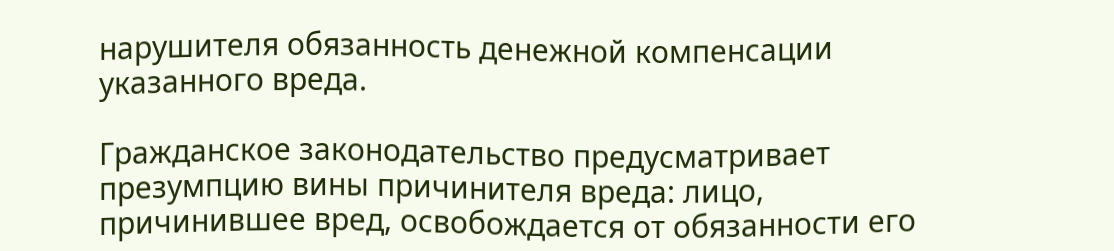нарушителя обязанность денежной компенсации указанного вреда.

Гражданское законодательство предусматривает презумпцию вины причинителя вреда: лицо, причинившее вред, освобождается от обязанности его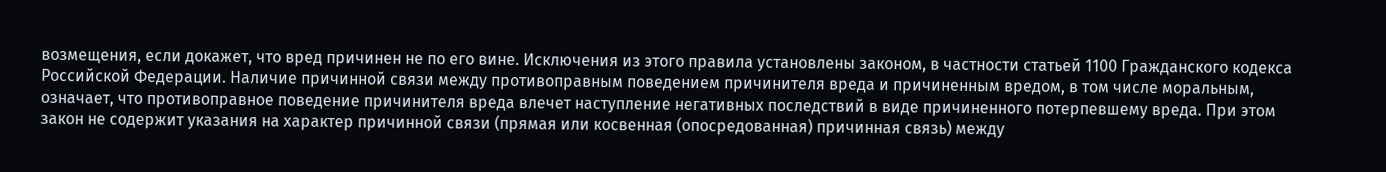возмещения, если докажет, что вред причинен не по его вине. Исключения из этого правила установлены законом, в частности статьей 1100 Гражданского кодекса Российской Федерации. Наличие причинной связи между противоправным поведением причинителя вреда и причиненным вредом, в том числе моральным, означает, что противоправное поведение причинителя вреда влечет наступление негативных последствий в виде причиненного потерпевшему вреда. При этом закон не содержит указания на характер причинной связи (прямая или косвенная (опосредованная) причинная связь) между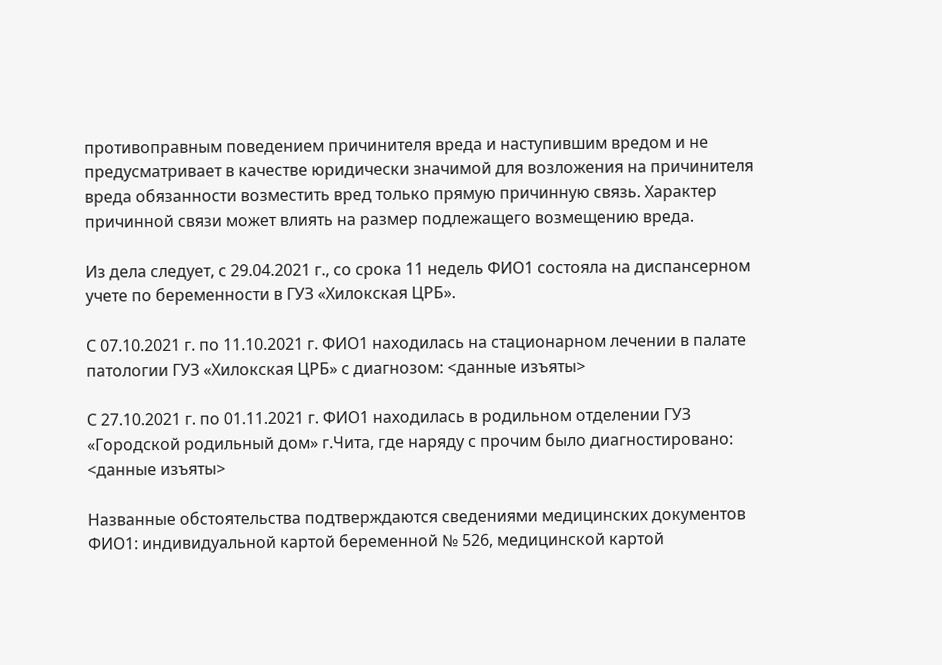противоправным поведением причинителя вреда и наступившим вредом и не предусматривает в качестве юридически значимой для возложения на причинителя вреда обязанности возместить вред только прямую причинную связь. Характер причинной связи может влиять на размер подлежащего возмещению вреда.

Из дела следует, с 29.04.2021 г., со срока 11 недель ФИО1 состояла на диспансерном учете по беременности в ГУЗ «Хилокская ЦРБ».

С 07.10.2021 г. по 11.10.2021 г. ФИО1 находилась на стационарном лечении в палате патологии ГУЗ «Хилокская ЦРБ» с диагнозом: <данные изъяты>

С 27.10.2021 г. по 01.11.2021 г. ФИО1 находилась в родильном отделении ГУЗ «Городской родильный дом» г.Чита, где наряду с прочим было диагностировано: <данные изъяты>

Названные обстоятельства подтверждаются сведениями медицинских документов ФИО1: индивидуальной картой беременной № 526, медицинской картой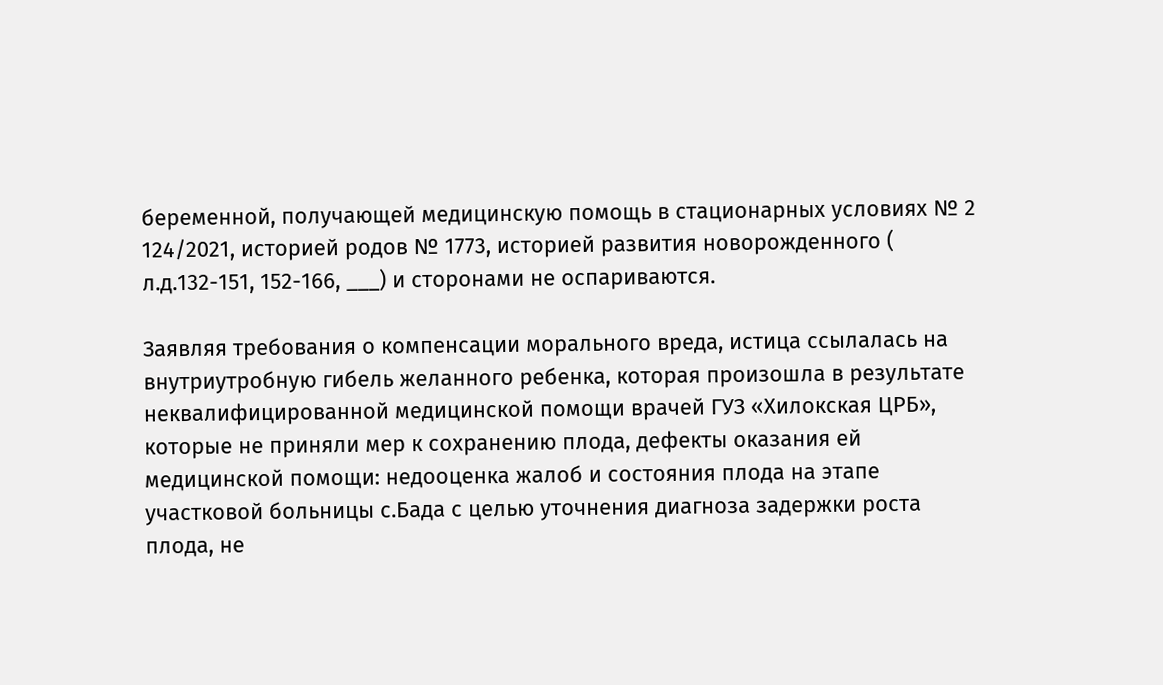беременной, получающей медицинскую помощь в стационарных условиях № 2 124/2021, историей родов № 1773, историей развития новорожденного ( л.д.132-151, 152-166, ___) и сторонами не оспариваются.

Заявляя требования о компенсации морального вреда, истица ссылалась на внутриутробную гибель желанного ребенка, которая произошла в результате неквалифицированной медицинской помощи врачей ГУЗ «Хилокская ЦРБ», которые не приняли мер к сохранению плода, дефекты оказания ей медицинской помощи: недооценка жалоб и состояния плода на этапе участковой больницы с.Бада с целью уточнения диагноза задержки роста плода, не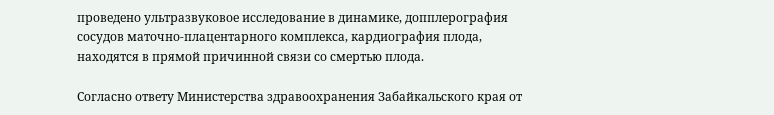проведено ультразвуковое исследование в динамике, допплерография сосудов маточно-плацентарного комплекса, кардиография плода, находятся в прямой причинной связи со смертью плода.

Согласно ответу Министерства здравоохранения Забайкальского края от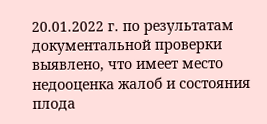20.01.2022 г. по результатам документальной проверки выявлено, что имеет место недооценка жалоб и состояния плода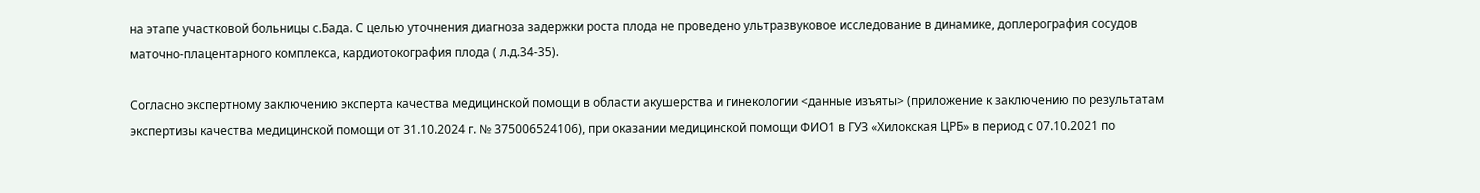на этапе участковой больницы с.Бада. С целью уточнения диагноза задержки роста плода не проведено ультразвуковое исследование в динамике, доплерография сосудов маточно-плацентарного комплекса, кардиотокография плода ( л.д.34-35).

Согласно экспертному заключению эксперта качества медицинской помощи в области акушерства и гинекологии <данные изъяты> (приложение к заключению по результатам экспертизы качества медицинской помощи от 31.10.2024 г. № 375006524106), при оказании медицинской помощи ФИО1 в ГУЗ «Хилокская ЦРБ» в период с 07.10.2021 по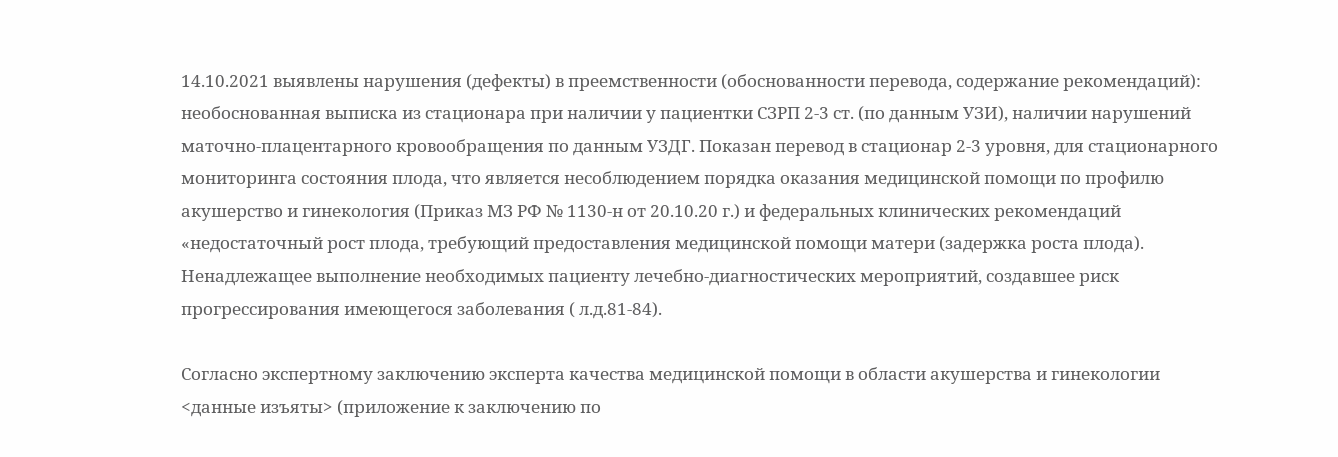14.10.2021 выявлены нарушения (дефекты) в преемственности (обоснованности перевода, содержание рекомендаций): необоснованная выписка из стационара при наличии у пациентки СЗРП 2-3 ст. (по данным УЗИ), наличии нарушений маточно-плацентарного кровообращения по данным УЗДГ. Показан перевод в стационар 2-3 уровня, для стационарного мониторинга состояния плода, что является несоблюдением порядка оказания медицинской помощи по профилю акушерство и гинекология (Приказ МЗ РФ № 1130-н от 20.10.20 г.) и федеральных клинических рекомендаций «недостаточный рост плода, требующий предоставления медицинской помощи матери (задержка роста плода). Ненадлежащее выполнение необходимых пациенту лечебно-диагностических мероприятий, создавшее риск прогрессирования имеющегося заболевания ( л.д.81-84).

Согласно экспертному заключению эксперта качества медицинской помощи в области акушерства и гинекологии <данные изъяты> (приложение к заключению по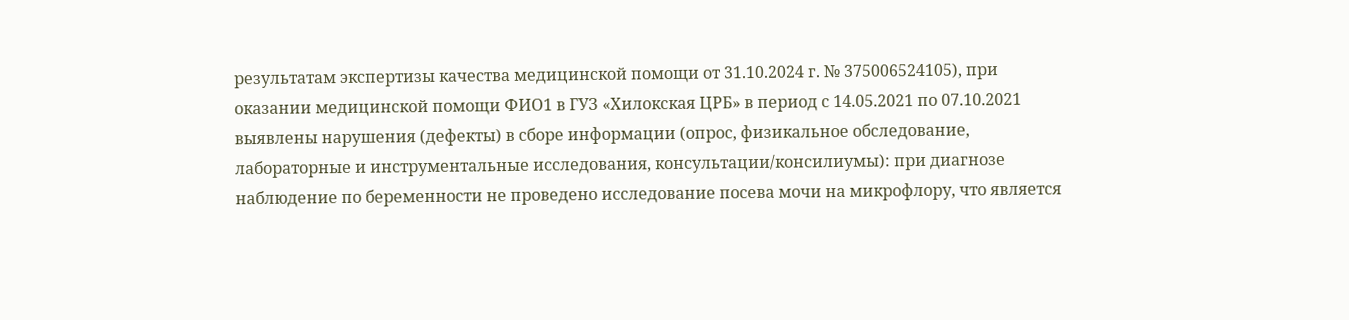результатам экспертизы качества медицинской помощи от 31.10.2024 г. № 375006524105), при оказании медицинской помощи ФИО1 в ГУЗ «Хилокская ЦРБ» в период с 14.05.2021 по 07.10.2021 выявлены нарушения (дефекты) в сборе информации (опрос, физикальное обследование, лабораторные и инструментальные исследования, консультации/консилиумы): при диагнозе наблюдение по беременности не проведено исследование посева мочи на микрофлору, что является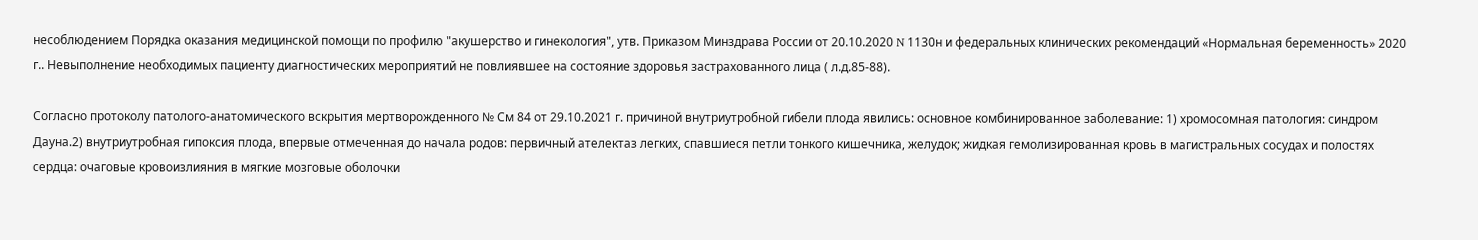несоблюдением Порядка оказания медицинской помощи по профилю "акушерство и гинекология", утв. Приказом Минздрава России от 20.10.2020 N 1130н и федеральных клинических рекомендаций «Нормальная беременность» 2020 г.. Невыполнение необходимых пациенту диагностических мероприятий не повлиявшее на состояние здоровья застрахованного лица ( л.д.85-88).

Согласно протоколу патолого-анатомического вскрытия мертворожденного № См 84 от 29.10.2021 г. причиной внутриутробной гибели плода явились: основное комбинированное заболевание: 1) хромосомная патология: синдром Дауна.2) внутриутробная гипоксия плода, впервые отмеченная до начала родов: первичный ателектаз легких, спавшиеся петли тонкого кишечника, желудок; жидкая гемолизированная кровь в магистральных сосудах и полостях сердца: очаговые кровоизлияния в мягкие мозговые оболочки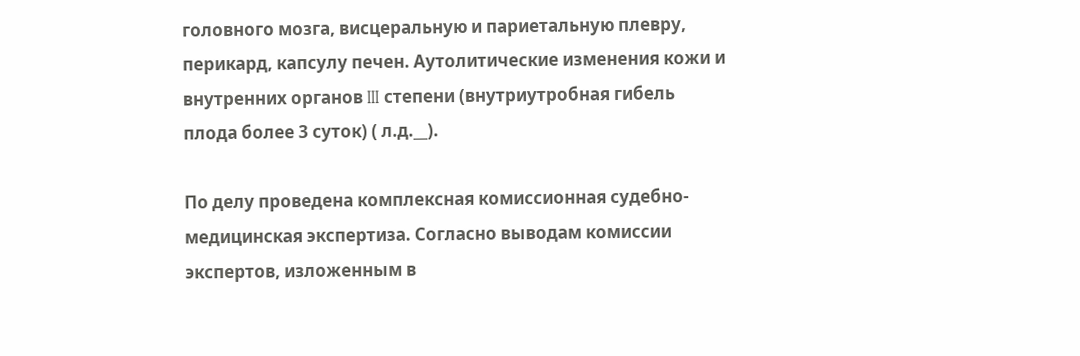головного мозга, висцеральную и париетальную плевру, перикард, капсулу печен. Аутолитические изменения кожи и внутренних органов III степени (внутриутробная гибель плода более 3 суток) ( л.д.__).

По делу проведена комплексная комиссионная судебно-медицинская экспертиза. Согласно выводам комиссии экспертов, изложенным в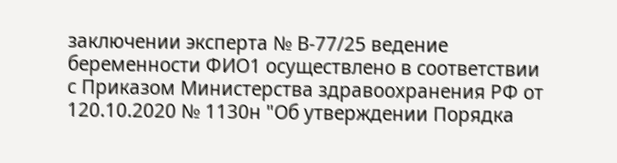заключении эксперта № В-77/25 ведение беременности ФИО1 осуществлено в соответствии с Приказом Министерства здравоохранения РФ от 120.10.2020 № 1130н "Об утверждении Порядка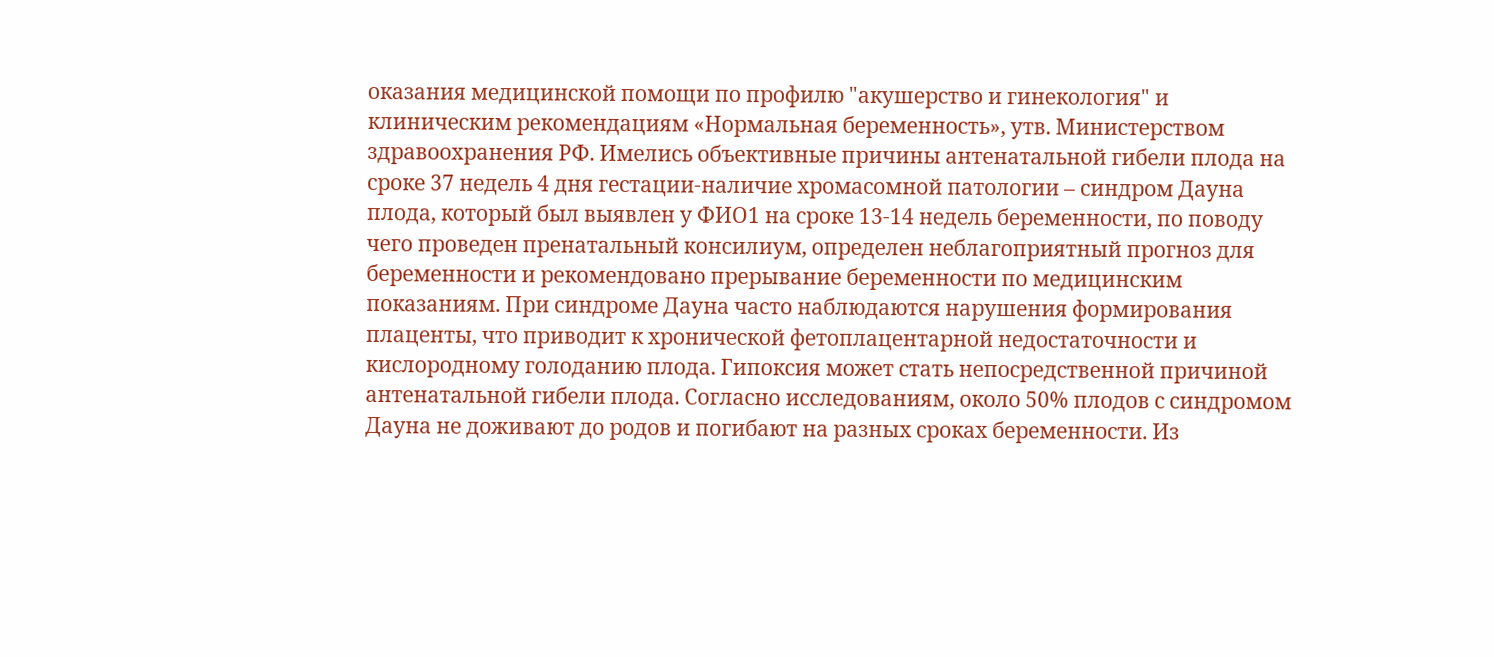оказания медицинской помощи по профилю "акушерство и гинекология" и клиническим рекомендациям «Нормальная беременность», утв. Министерством здравоохранения РФ. Имелись объективные причины антенатальной гибели плода на сроке 37 недель 4 дня гестации-наличие хромасомной патологии – синдром Дауна плода, который был выявлен у ФИО1 на сроке 13-14 недель беременности, по поводу чего проведен пренатальный консилиум, определен неблагоприятный прогноз для беременности и рекомендовано прерывание беременности по медицинским показаниям. При синдроме Дауна часто наблюдаются нарушения формирования плаценты, что приводит к хронической фетоплацентарной недостаточности и кислородному голоданию плода. Гипоксия может стать непосредственной причиной антенатальной гибели плода. Согласно исследованиям, около 50% плодов с синдромом Дауна не доживают до родов и погибают на разных сроках беременности. Из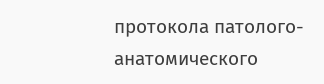протокола патолого-анатомического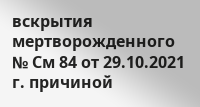вскрытия мертворожденного № См 84 от 29.10.2021 г. причиной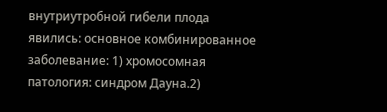внутриутробной гибели плода явились: основное комбинированное заболевание: 1) хромосомная патология: синдром Дауна.2)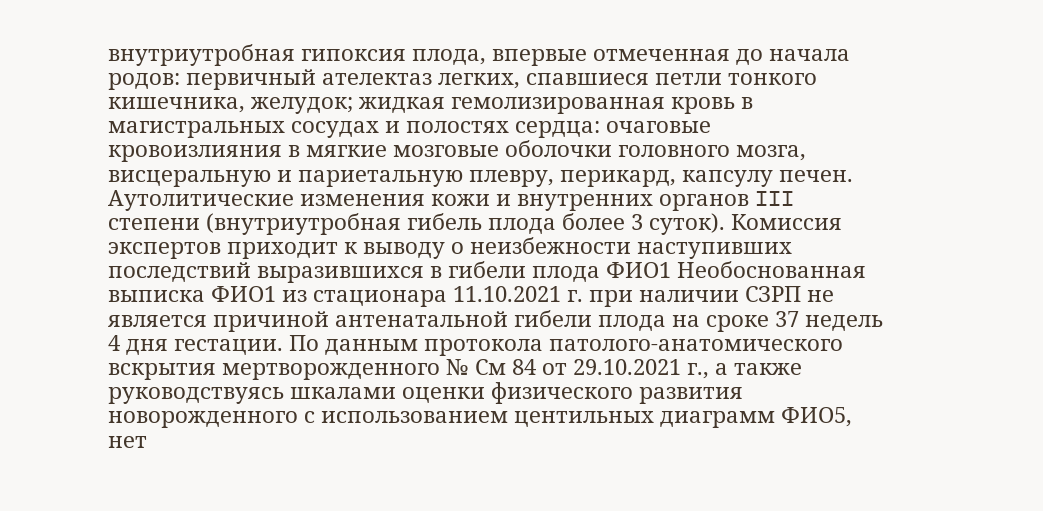внутриутробная гипоксия плода, впервые отмеченная до начала родов: первичный ателектаз легких, спавшиеся петли тонкого кишечника, желудок; жидкая гемолизированная кровь в магистральных сосудах и полостях сердца: очаговые кровоизлияния в мягкие мозговые оболочки головного мозга, висцеральную и париетальную плевру, перикард, капсулу печен. Аутолитические изменения кожи и внутренних органов III степени (внутриутробная гибель плода более 3 суток). Комиссия экспертов приходит к выводу о неизбежности наступивших последствий выразившихся в гибели плода ФИО1 Необоснованная выписка ФИО1 из стационара 11.10.2021 г. при наличии СЗРП не является причиной антенатальной гибели плода на сроке 37 недель 4 дня гестации. По данным протокола патолого-анатомического вскрытия мертворожденного № См 84 от 29.10.2021 г., а также руководствуясь шкалами оценки физического развития новорожденного с использованием центильных диаграмм ФИО5, нет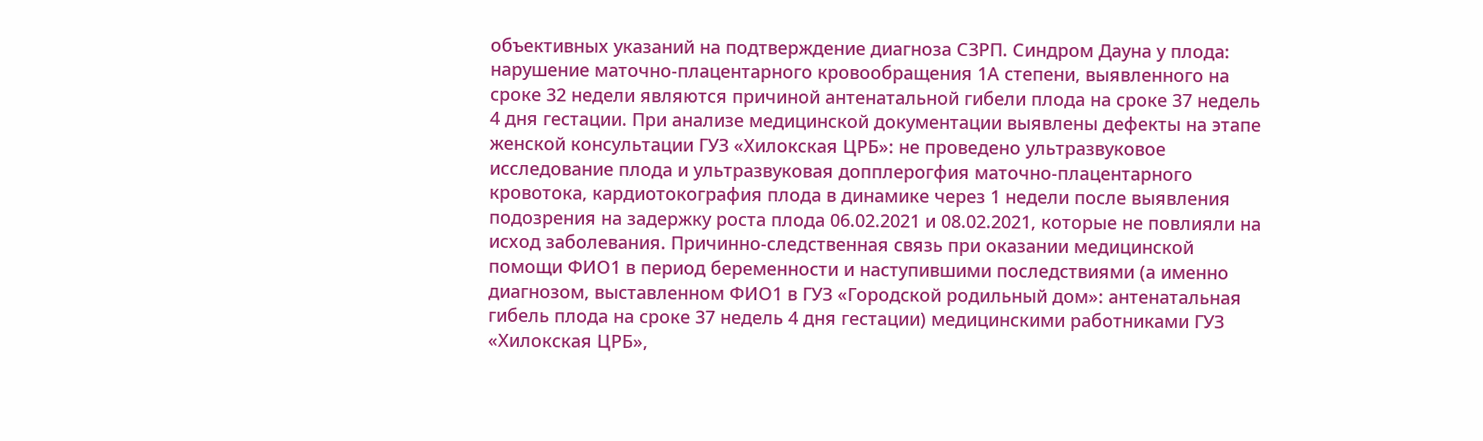объективных указаний на подтверждение диагноза СЗРП. Синдром Дауна у плода: нарушение маточно-плацентарного кровообращения 1А степени, выявленного на сроке 32 недели являются причиной антенатальной гибели плода на сроке 37 недель 4 дня гестации. При анализе медицинской документации выявлены дефекты на этапе женской консультации ГУЗ «Хилокская ЦРБ»: не проведено ультразвуковое исследование плода и ультразвуковая допплерогфия маточно-плацентарного кровотока, кардиотокография плода в динамике через 1 недели после выявления подозрения на задержку роста плода 06.02.2021 и 08.02.2021, которые не повлияли на исход заболевания. Причинно-следственная связь при оказании медицинской помощи ФИО1 в период беременности и наступившими последствиями (а именно диагнозом, выставленном ФИО1 в ГУЗ «Городской родильный дом»: антенатальная гибель плода на сроке 37 недель 4 дня гестации) медицинскими работниками ГУЗ «Хилокская ЦРБ»,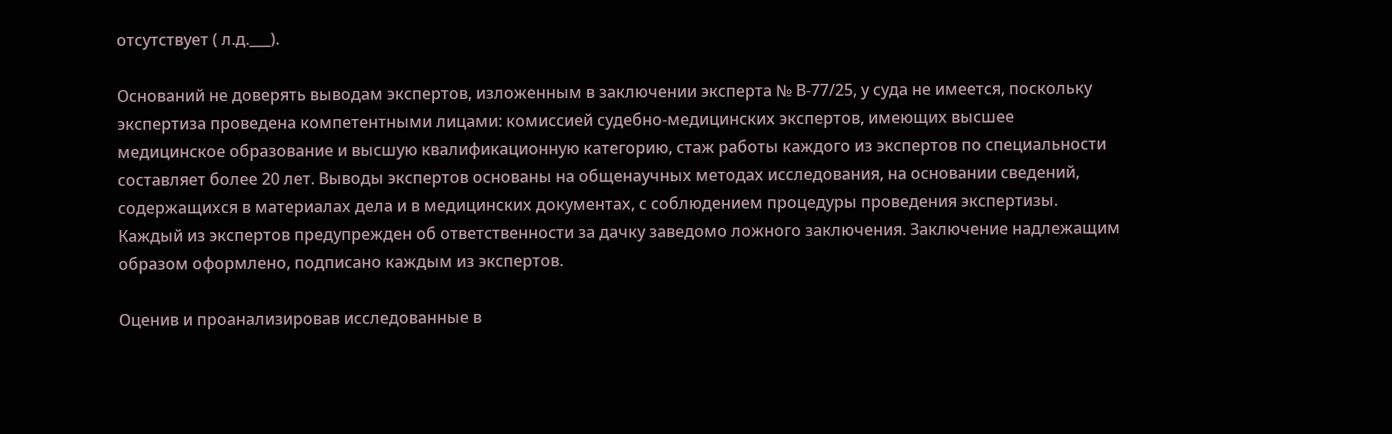отсутствует ( л.д.___).

Оснований не доверять выводам экспертов, изложенным в заключении эксперта № В-77/25, у суда не имеется, поскольку экспертиза проведена компетентными лицами: комиссией судебно-медицинских экспертов, имеющих высшее медицинское образование и высшую квалификационную категорию, стаж работы каждого из экспертов по специальности составляет более 20 лет. Выводы экспертов основаны на общенаучных методах исследования, на основании сведений, содержащихся в материалах дела и в медицинских документах, с соблюдением процедуры проведения экспертизы. Каждый из экспертов предупрежден об ответственности за дачку заведомо ложного заключения. Заключение надлежащим образом оформлено, подписано каждым из экспертов.

Оценив и проанализировав исследованные в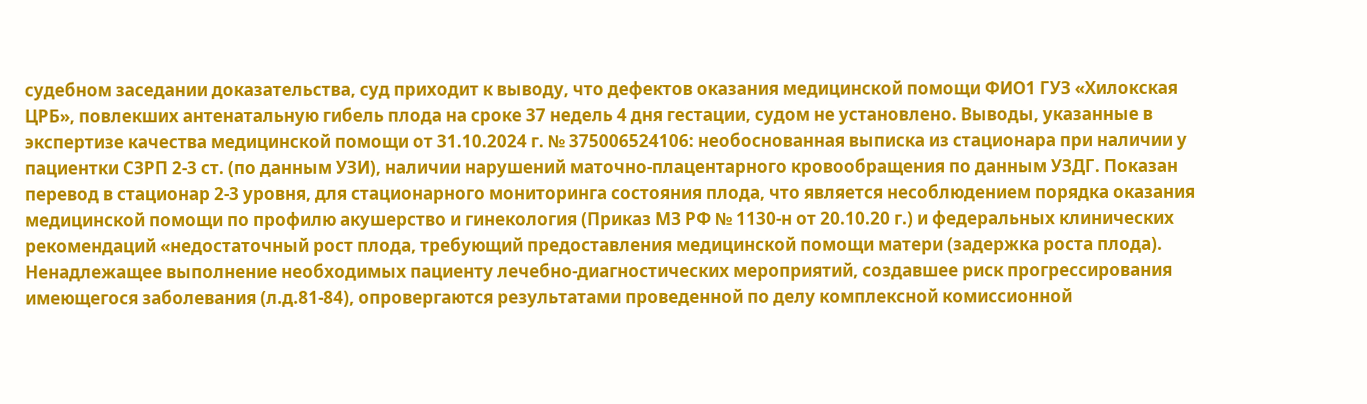судебном заседании доказательства, суд приходит к выводу, что дефектов оказания медицинской помощи ФИО1 ГУЗ «Хилокская ЦРБ», повлекших антенатальную гибель плода на сроке 37 недель 4 дня гестации, судом не установлено. Выводы, указанные в экспертизе качества медицинской помощи от 31.10.2024 г. № 375006524106: необоснованная выписка из стационара при наличии у пациентки СЗРП 2-3 ст. (по данным УЗИ), наличии нарушений маточно-плацентарного кровообращения по данным УЗДГ. Показан перевод в стационар 2-3 уровня, для стационарного мониторинга состояния плода, что является несоблюдением порядка оказания медицинской помощи по профилю акушерство и гинекология (Приказ МЗ РФ № 1130-н от 20.10.20 г.) и федеральных клинических рекомендаций «недостаточный рост плода, требующий предоставления медицинской помощи матери (задержка роста плода). Ненадлежащее выполнение необходимых пациенту лечебно-диагностических мероприятий, создавшее риск прогрессирования имеющегося заболевания (л.д.81-84), опровергаются результатами проведенной по делу комплексной комиссионной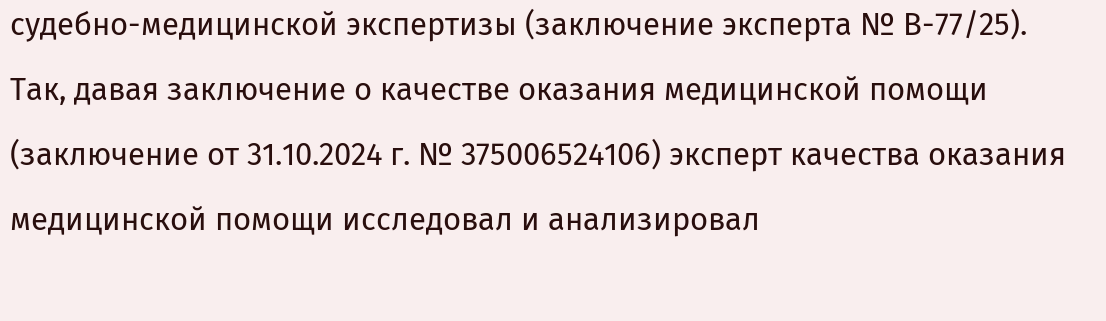судебно-медицинской экспертизы (заключение эксперта № В-77/25). Так, давая заключение о качестве оказания медицинской помощи (заключение от 31.10.2024 г. № 375006524106) эксперт качества оказания медицинской помощи исследовал и анализировал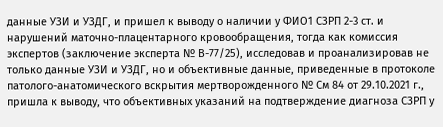данные УЗИ и УЗДГ, и пришел к выводу о наличии у ФИО1 СЗРП 2-3 ст. и нарушений маточно-плацентарного кровообращения, тогда как комиссия экспертов (заключение эксперта № В-77/25), исследовав и проанализировав не только данные УЗИ и УЗДГ, но и объективные данные, приведенные в протоколе патолого-анатомического вскрытия мертворожденного № См 84 от 29.10.2021 г., пришла к выводу, что объективных указаний на подтверждение диагноза СЗРП у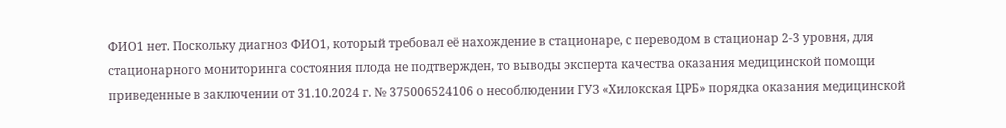ФИО1 нет. Поскольку диагноз ФИО1, который требовал её нахождение в стационаре, с переводом в стационар 2-3 уровня, для стационарного мониторинга состояния плода не подтвержден, то выводы эксперта качества оказания медицинской помощи приведенные в заключении от 31.10.2024 г. № 375006524106 о несоблюдении ГУЗ «Хилокская ЦРБ» порядка оказания медицинской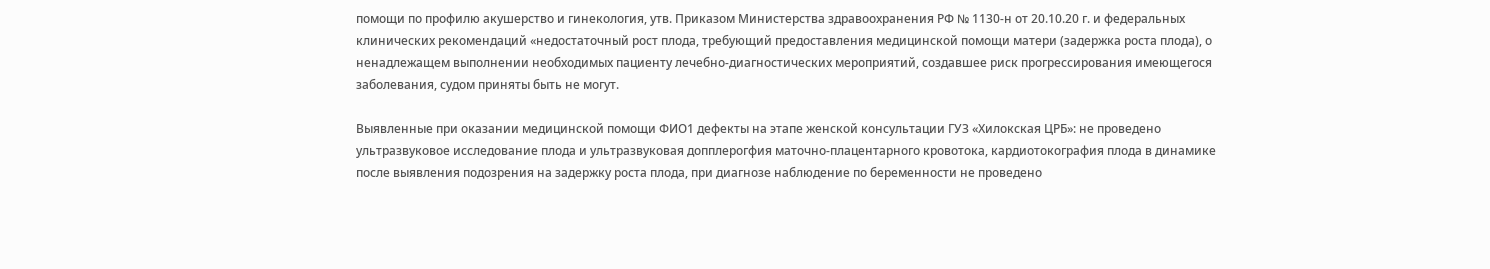помощи по профилю акушерство и гинекология, утв. Приказом Министерства здравоохранения РФ № 1130-н от 20.10.20 г. и федеральных клинических рекомендаций «недостаточный рост плода, требующий предоставления медицинской помощи матери (задержка роста плода), о ненадлежащем выполнении необходимых пациенту лечебно-диагностических мероприятий, создавшее риск прогрессирования имеющегося заболевания, судом приняты быть не могут.

Выявленные при оказании медицинской помощи ФИО1 дефекты на этапе женской консультации ГУЗ «Хилокская ЦРБ»: не проведено ультразвуковое исследование плода и ультразвуковая допплерогфия маточно-плацентарного кровотока, кардиотокография плода в динамике после выявления подозрения на задержку роста плода, при диагнозе наблюдение по беременности не проведено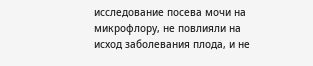исследование посева мочи на микрофлору, не повлияли на исход заболевания плода, и не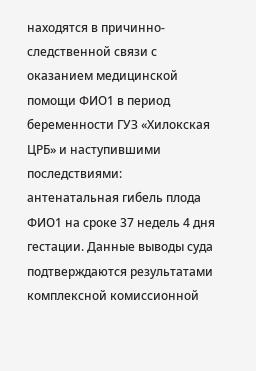находятся в причинно-следственной связи с оказанием медицинской помощи ФИО1 в период беременности ГУЗ «Хилокская ЦРБ» и наступившими последствиями: антенатальная гибель плода ФИО1 на сроке 37 недель 4 дня гестации. Данные выводы суда подтверждаются результатами комплексной комиссионной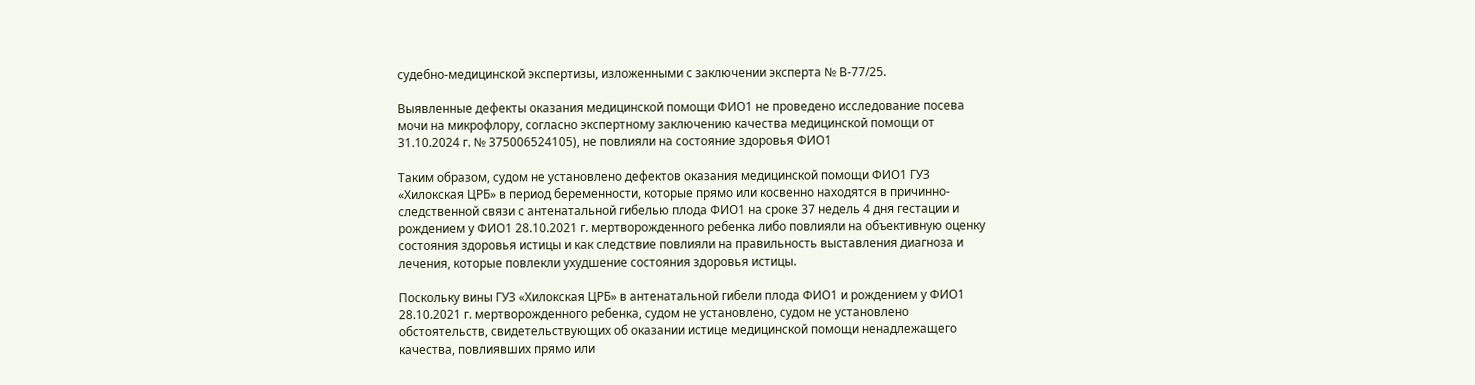судебно-медицинской экспертизы, изложенными с заключении эксперта № В-77/25.

Выявленные дефекты оказания медицинской помощи ФИО1 не проведено исследование посева мочи на микрофлору, согласно экспертному заключению качества медицинской помощи от 31.10.2024 г. № 375006524105), не повлияли на состояние здоровья ФИО1

Таким образом, судом не установлено дефектов оказания медицинской помощи ФИО1 ГУЗ «Хилокская ЦРБ» в период беременности, которые прямо или косвенно находятся в причинно-следственной связи с антенатальной гибелью плода ФИО1 на сроке 37 недель 4 дня гестации и рождением у ФИО1 28.10.2021 г. мертворожденного ребенка либо повлияли на объективную оценку состояния здоровья истицы и как следствие повлияли на правильность выставления диагноза и лечения, которые повлекли ухудшение состояния здоровья истицы.

Поскольку вины ГУЗ «Хилокская ЦРБ» в антенатальной гибели плода ФИО1 и рождением у ФИО1 28.10.2021 г. мертворожденного ребенка, судом не установлено, судом не установлено обстоятельств, свидетельствующих об оказании истице медицинской помощи ненадлежащего качества, повлиявших прямо или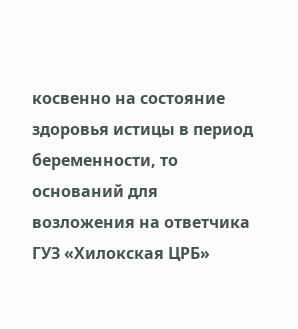косвенно на состояние здоровья истицы в период беременности, то оснований для возложения на ответчика ГУЗ «Хилокская ЦРБ»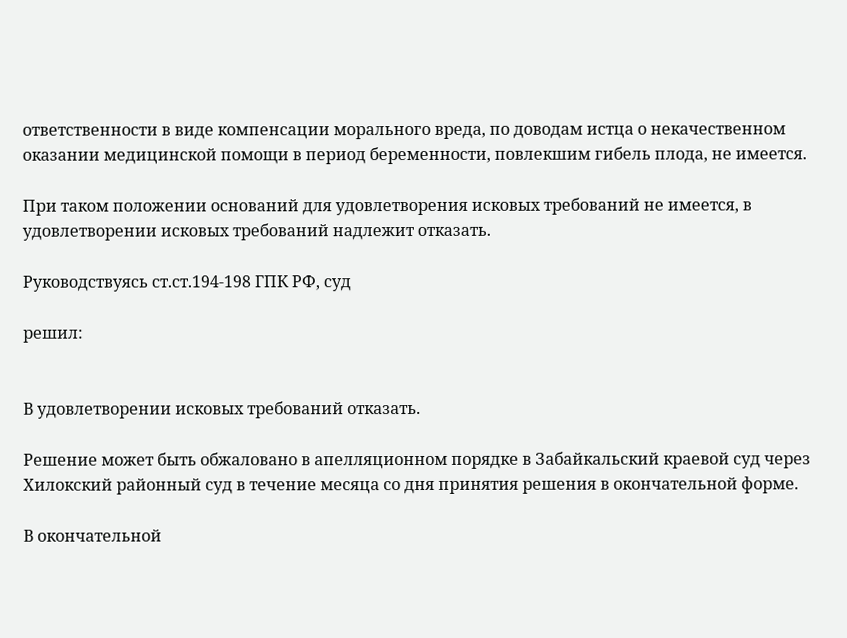ответственности в виде компенсации морального вреда, по доводам истца о некачественном оказании медицинской помощи в период беременности, повлекшим гибель плода, не имеется.

При таком положении оснований для удовлетворения исковых требований не имеется, в удовлетворении исковых требований надлежит отказать.

Руководствуясь ст.ст.194-198 ГПК РФ, суд

решил:


В удовлетворении исковых требований отказать.

Решение может быть обжаловано в апелляционном порядке в Забайкальский краевой суд через Хилокский районный суд в течение месяца со дня принятия решения в окончательной форме.

В окончательной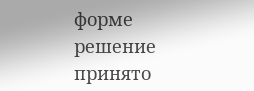форме решение принято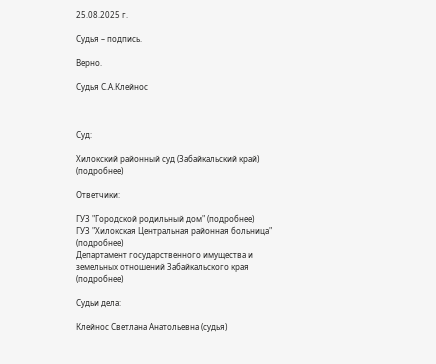25.08.2025 г.

Судья – подпись.

Верно.

Судья С.А.Клейнос



Суд:

Хилокский районный суд (Забайкальский край) (подробнее)

Ответчики:

ГУЗ "Городской родильный дом" (подробнее)
ГУЗ "Хилокская Центральная районная больница" (подробнее)
Департамент государственного имущества и земельных отношений Забайкальского края (подробнее)

Судьи дела:

Клейнос Светлана Анатольевна (судья)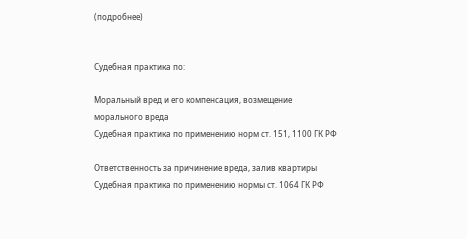(подробнее)


Судебная практика по:

Моральный вред и его компенсация, возмещение морального вреда
Судебная практика по применению норм ст. 151, 1100 ГК РФ

Ответственность за причинение вреда, залив квартиры
Судебная практика по применению нормы ст. 1064 ГК РФ